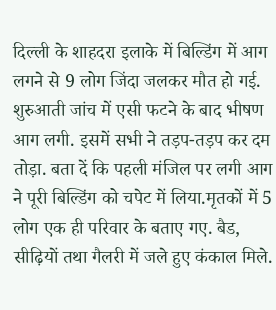दिल्ली के शाहदरा इलाके में बिल्डिंग में आग लगने से 9 लोग जिंदा जलकर मौत हो गई. शुरुआती जांच में एसी फटने के बाद भीषण आग लगी. इसमें सभी ने तड़प-तड़प कर दम तोड़ा. बता दें कि पहली मंजिल पर लगी आग ने पूरी बिल्डिंग को चपेट में लिया.मृतकों में 5 लोग एक ही परिवार के बताए गए. बैड, सीढ़ियों तथा गैलरी में जले हुए कंकाल मिले.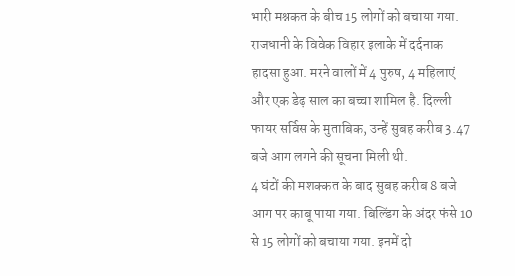भारी मश्नकत के बीच 15 लोगों को बचाया गया. राजधानी के विवेक विहार इलाके में दर्दनाक हादसा हुआ. मरने वालों में 4 पुरुष, 4 महिलाएं और एक डेढ़ साल का बच्चा शामिल है. दिल्ली फायर सर्विस के मुताबिक, उन्हें सुबह करीब 3.47 बजे आग लगने की सूचना मिली थी.
4 घंटों की मशक्कत के बाद सुबह करीब 8 बजे आग पर काबू पाया गया. बिल्डिंग के अंदर फंसे 10 से 15 लोगों को बचाया गया. इनमें दो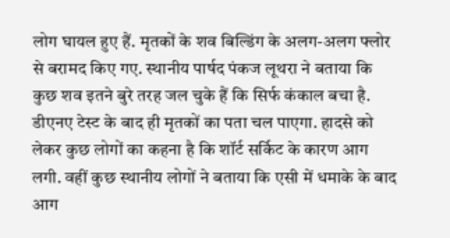लोग घायल हुए हैं. मृतकों के शव बिल्डिंग के अलग-अलग फ्लोर से बरामद किए गए. स्थानीय पार्षद पंकज लूथरा ने बताया कि कुछ शव इतने बुरे तरह जल चुके हैं कि सिर्फ कंकाल बचा है. डीएनए टेस्ट के बाद ही मृतकों का पता चल पाएगा. हादसे को लेकर कुछ लोगों का कहना है कि शॉर्ट सर्किट के कारण आग लगी. वहीं कुछ स्थानीय लोगों ने बताया कि एसी में धमाके के बाद आग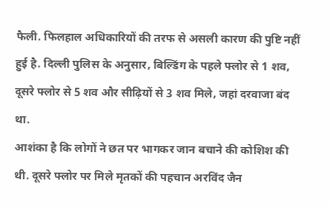फैली. फिलहाल अधिकारियों की तरफ से असली कारण की पुष्टि नहीं हुई है. दिल्ली पुलिस के अनुसार, बिल्डिंग के पहले फ्लोर से 1 शव, दूसरे फ्लोर से 5 शव और सीढ़ियों से 3 शव मिले, जहां दरवाजा बंद था.
आशंका है कि लोगों ने छत पर भागकर जान बचाने की कोशिश की थी. दूसरे फ्लोर पर मिले मृतकों की पहचान अरविंद जैन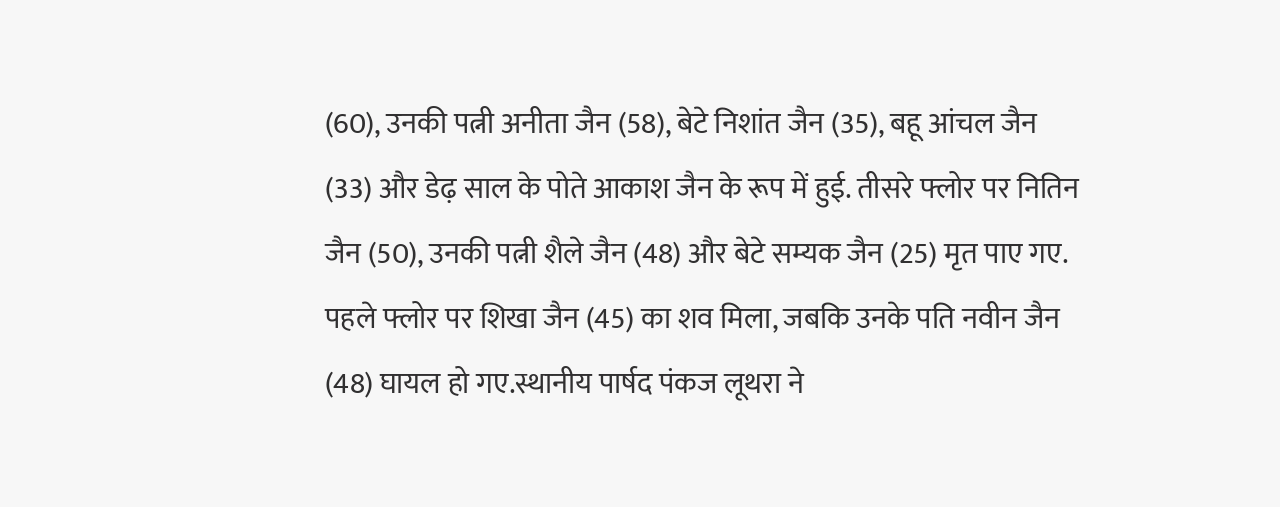(60), उनकी पत्नी अनीता जैन (58), बेटे निशांत जैन (35), बहू आंचल जैन (33) और डेढ़ साल के पोते आकाश जैन के रूप में हुई. तीसरे फ्लोर पर नितिन जैन (50), उनकी पत्नी शैले जैन (48) और बेटे सम्यक जैन (25) मृत पाए गए. पहले फ्लोर पर शिखा जैन (45) का शव मिला, जबकि उनके पति नवीन जैन (48) घायल हो गए.स्थानीय पार्षद पंकज लूथरा ने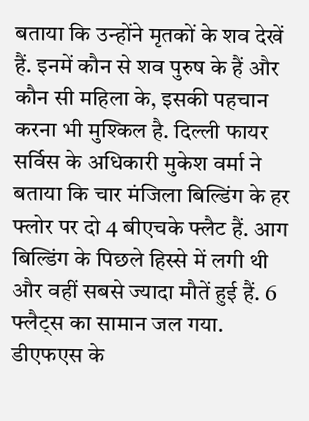बताया कि उन्होंने मृतकों के शव देखें हैं. इनमें कौन से शव पुरुष के हैं और कौन सी महिला के, इसकी पहचान करना भी मुश्किल है. दिल्ली फायर सर्विस के अधिकारी मुकेश वर्मा ने बताया कि चार मंजिला बिल्डिंग के हर फ्लोर पर दो 4 बीएचके फ्लैट हैं. आग बिल्डिंग के पिछले हिस्से में लगी थी और वहीं सबसे ज्यादा मौतें हुई हैं. 6 फ्लैट्स का सामान जल गया. डीएफएस के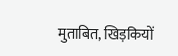मुताबित, खिड़कियों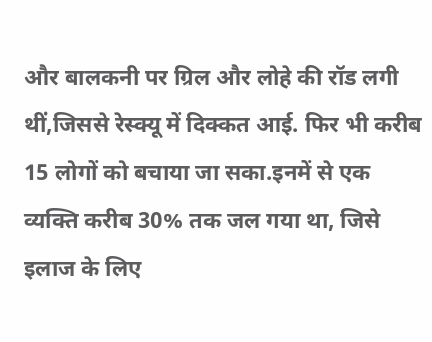और बालकनी पर ग्रिल और लोहे की रॉड लगी थीं,जिससे रेस्क्यू में दिक्कत आई. फिर भी करीब 15 लोगों को बचाया जा सका.इनमें से एक व्यक्ति करीब 30% तक जल गया था, जिसे इलाज के लिए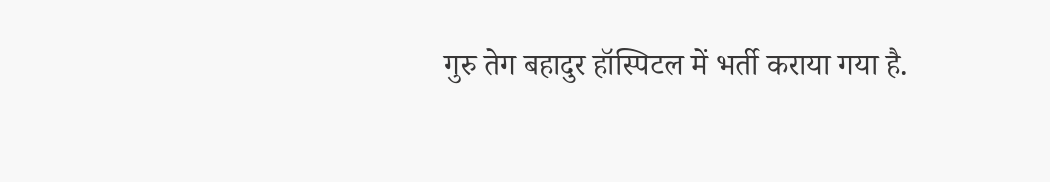गुरु तेग बहादुर हॉस्पिटल में भर्ती कराया गया है.